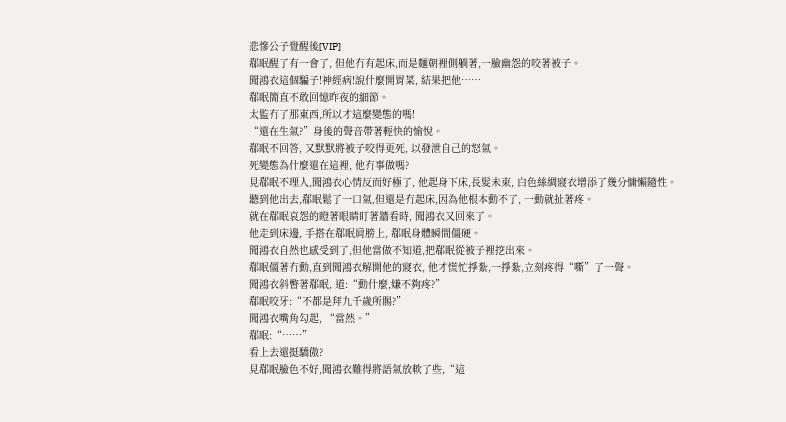悲慘公子覺醒後[VIP]
郗眠醒了有一會了, 但他冇有起床,而是麵朝裡側躺著,一臉幽怨的咬著被子。
聞鴻衣這個騙子!神經病!說什麼開胃菜, 結果把他……
郗眠簡直不敢回憶昨夜的細節。
太監冇了那東西,所以才這麼變態的嗎!
“還在生氣?”身後的聲音帶著輕快的愉悅。
郗眠不回答, 又默默將被子咬得更死, 以發泄自己的怒氣。
死變態為什麼還在這裡, 他冇事做嗎?
見郗眠不理人,聞鴻衣心情反而好極了, 他起身下床,長髮未束, 白色絲綢寢衣增添了幾分慵懶隨性。
聽到他出去,郗眠鬆了一口氣,但還是冇起床,因為他根本動不了, 一動就扯著疼。
就在郗眠哀怨的瞪著眼睛盯著牆看時, 聞鴻衣又回來了。
他走到床邊, 手搭在郗眠肩膀上, 郗眠身體瞬間僵硬。
聞鴻衣自然也感受到了,但他當做不知道,把郗眠從被子裡挖出來。
郗眠僵著冇動,直到聞鴻衣解開他的寢衣, 他才慌忙掙紮,一掙紮,立刻疼得“嘶”了一聲。
聞鴻衣斜瞥著郗眠, 道:“動什麼,嫌不夠疼?”
郗眠咬牙:“不都是拜九千歲所賜?”
聞鴻衣嘴角勾起, “當然。”
郗眠:“……”
看上去還挺驕傲?
見郗眠臉色不好,聞鴻衣難得將語氣放軟了些,“這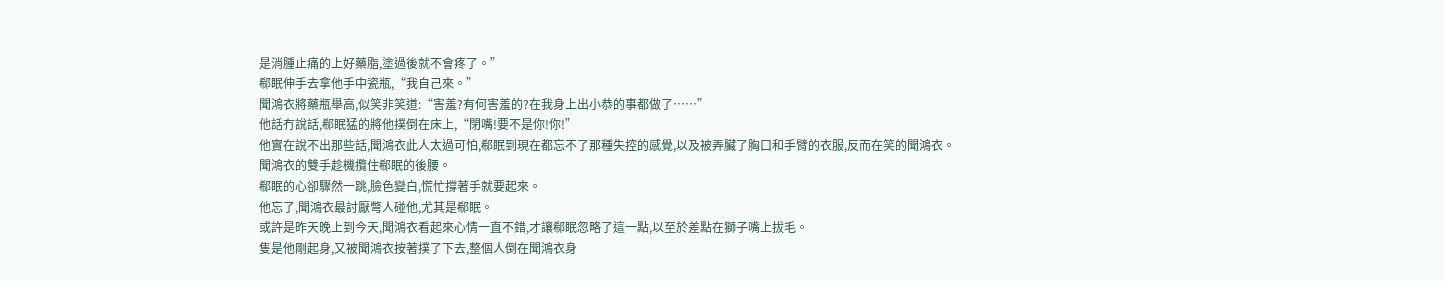是消腫止痛的上好藥脂,塗過後就不會疼了。”
郗眠伸手去拿他手中瓷瓶,“我自己來。”
聞鴻衣將藥瓶舉高,似笑非笑道:“害羞?有何害羞的?在我身上出小恭的事都做了……”
他話冇說話,郗眠猛的將他撲倒在床上,“閉嘴!要不是你!你!”
他實在說不出那些話,聞鴻衣此人太過可怕,郗眠到現在都忘不了那種失控的感覺,以及被弄臟了胸口和手臂的衣服,反而在笑的聞鴻衣。
聞鴻衣的雙手趁機攬住郗眠的後腰。
郗眠的心卻驟然一跳,臉色變白,慌忙撐著手就要起來。
他忘了,聞鴻衣最討厭彆人碰他,尤其是郗眠。
或許是昨天晚上到今天,聞鴻衣看起來心情一直不錯,才讓郗眠忽略了這一點,以至於差點在獅子嘴上拔毛。
隻是他剛起身,又被聞鴻衣按著撲了下去,整個人倒在聞鴻衣身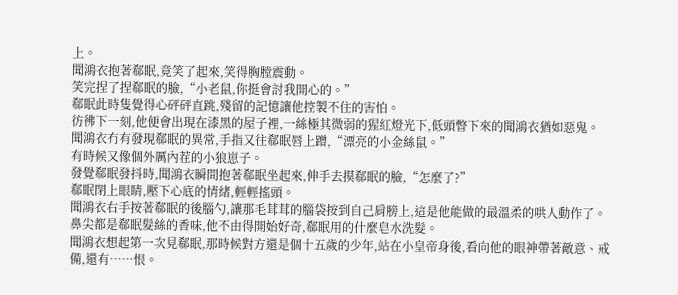上。
聞鴻衣抱著郗眠,竟笑了起來,笑得胸膛震動。
笑完捏了捏郗眠的臉,“小老鼠,你挺會討我開心的。”
郗眠此時隻覺得心砰砰直跳,殘留的記憶讓他控製不住的害怕。
彷彿下一刻,他便會出現在漆黑的屋子裡,一絲極其微弱的猩紅燈光下,低頭瞥下來的聞鴻衣猶如惡鬼。
聞鴻衣冇有發現郗眠的異常,手指又往郗眠唇上蹭,“漂亮的小金絲鼠。”
有時候又像個外厲內茬的小狼崽子。
發覺郗眠發抖時,聞鴻衣瞬間抱著郗眠坐起來,伸手去摸郗眠的臉,“怎麼了?”
郗眠閉上眼睛,壓下心底的情緒,輕輕搖頭。
聞鴻衣右手按著郗眠的後腦勺,讓那毛茸茸的腦袋按到自己肩膀上,這是他能做的最溫柔的哄人動作了。
鼻尖都是郗眠髮絲的香味,他不由得開始好奇,郗眠用的什麼皂水洗髮。
聞鴻衣想起第一次見郗眠,那時候對方還是個十五歲的少年,站在小皇帝身後,看向他的眼神帶著敵意、戒備,還有……恨。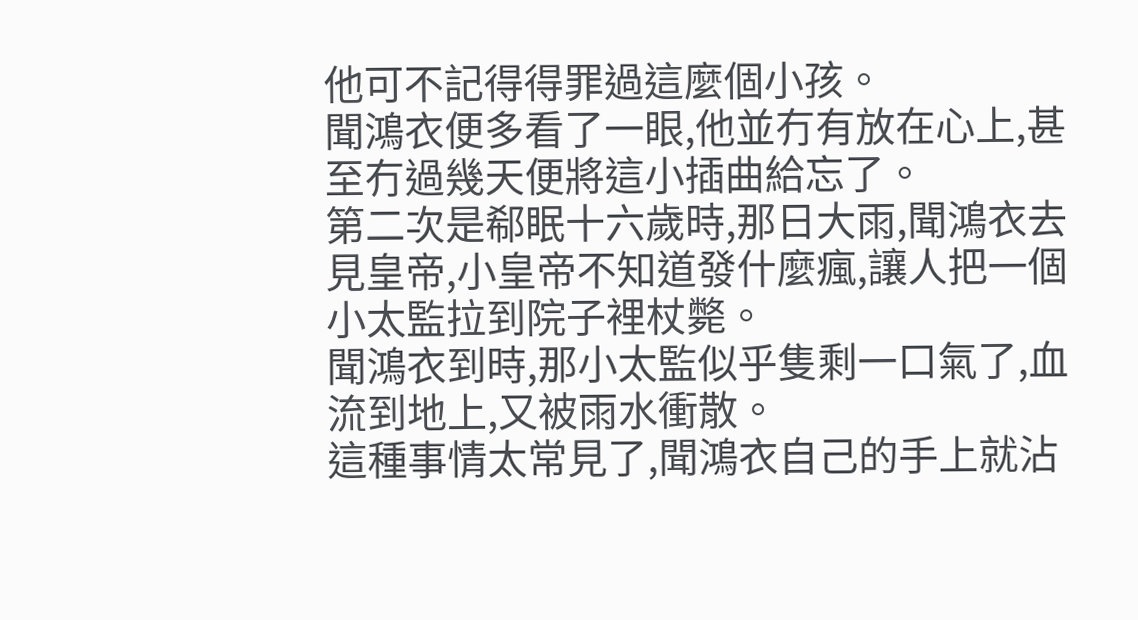他可不記得得罪過這麼個小孩。
聞鴻衣便多看了一眼,他並冇有放在心上,甚至冇過幾天便將這小插曲給忘了。
第二次是郗眠十六歲時,那日大雨,聞鴻衣去見皇帝,小皇帝不知道發什麼瘋,讓人把一個小太監拉到院子裡杖斃。
聞鴻衣到時,那小太監似乎隻剩一口氣了,血流到地上,又被雨水衝散。
這種事情太常見了,聞鴻衣自己的手上就沾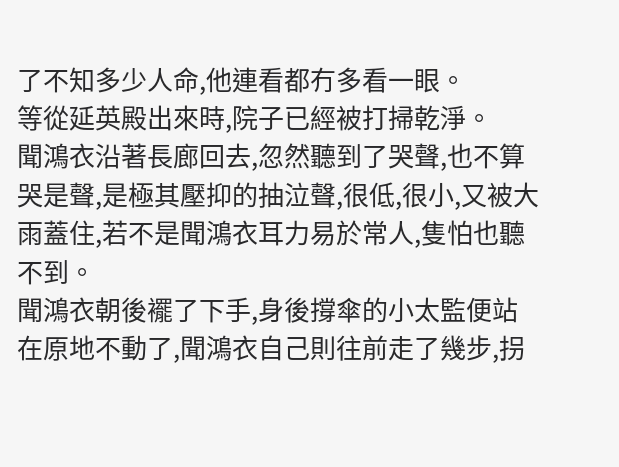了不知多少人命,他連看都冇多看一眼。
等從延英殿出來時,院子已經被打掃乾淨。
聞鴻衣沿著長廊回去,忽然聽到了哭聲,也不算哭是聲,是極其壓抑的抽泣聲,很低,很小,又被大雨蓋住,若不是聞鴻衣耳力易於常人,隻怕也聽不到。
聞鴻衣朝後襬了下手,身後撐傘的小太監便站在原地不動了,聞鴻衣自己則往前走了幾步,拐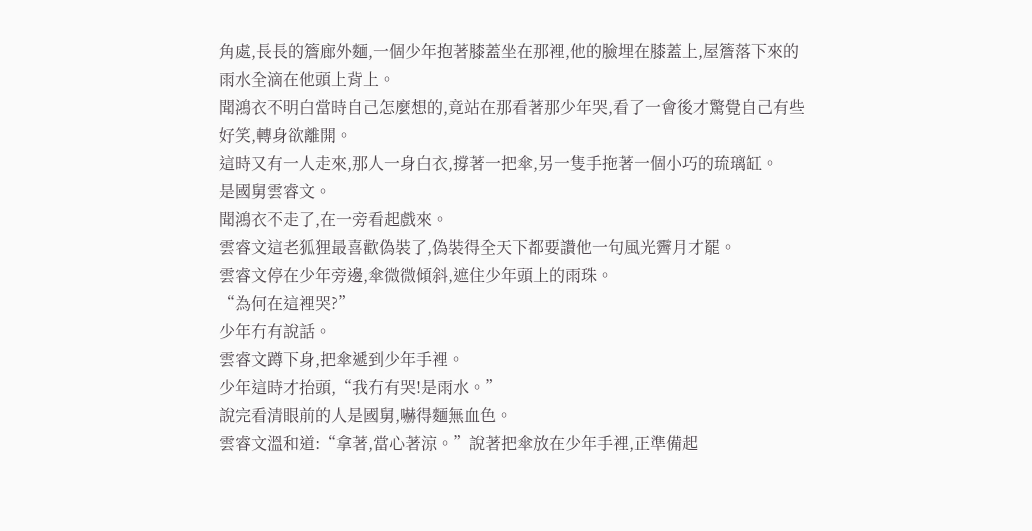角處,長長的簷廊外麵,一個少年抱著膝蓋坐在那裡,他的臉埋在膝蓋上,屋簷落下來的雨水全滴在他頭上背上。
聞鴻衣不明白當時自己怎麼想的,竟站在那看著那少年哭,看了一會後才驚覺自己有些好笑,轉身欲離開。
這時又有一人走來,那人一身白衣,撐著一把傘,另一隻手拖著一個小巧的琉璃缸。
是國舅雲睿文。
聞鴻衣不走了,在一旁看起戲來。
雲睿文這老狐狸最喜歡偽裝了,偽裝得全天下都要讚他一句風光霽月才罷。
雲睿文停在少年旁邊,傘微微傾斜,遮住少年頭上的雨珠。
“為何在這裡哭?”
少年冇有說話。
雲睿文蹲下身,把傘遞到少年手裡。
少年這時才抬頭,“我冇有哭!是雨水。”
說完看清眼前的人是國舅,嚇得麵無血色。
雲睿文溫和道:“拿著,當心著涼。”說著把傘放在少年手裡,正準備起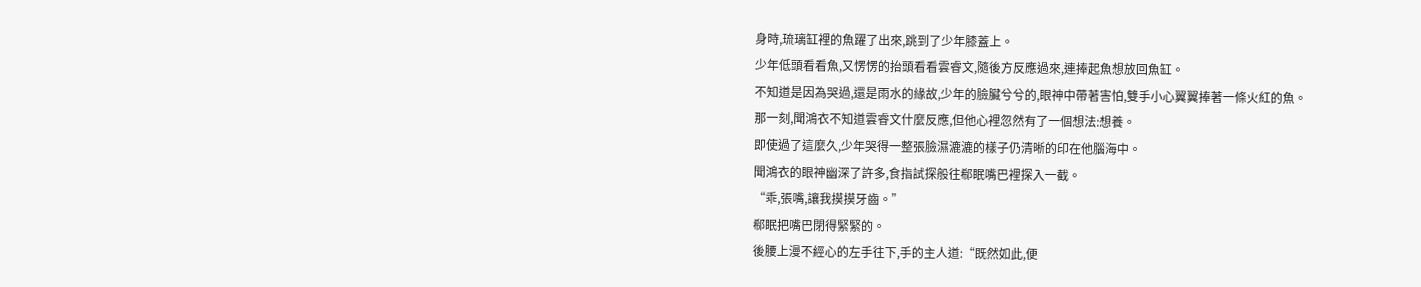身時,琉璃缸裡的魚躍了出來,跳到了少年膝蓋上。
少年低頭看看魚,又愣愣的抬頭看看雲睿文,隨後方反應過來,連捧起魚想放回魚缸。
不知道是因為哭過,還是雨水的緣故,少年的臉臟兮兮的,眼神中帶著害怕,雙手小心翼翼捧著一條火紅的魚。
那一刻,聞鴻衣不知道雲睿文什麼反應,但他心裡忽然有了一個想法:想養。
即使過了這麼久,少年哭得一整張臉濕漉漉的樣子仍清晰的印在他腦海中。
聞鴻衣的眼神幽深了許多,食指試探般往郗眠嘴巴裡探入一截。
“乖,張嘴,讓我摸摸牙齒。”
郗眠把嘴巴閉得緊緊的。
後腰上漫不經心的左手往下,手的主人道:“既然如此,便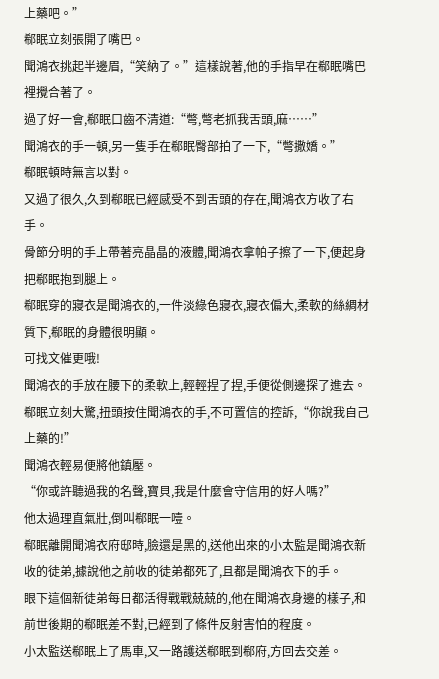上藥吧。”
郗眠立刻張開了嘴巴。
聞鴻衣挑起半邊眉,“笑納了。”這樣說著,他的手指早在郗眠嘴巴裡攪合著了。
過了好一會,郗眠口齒不清道:“彆,彆老抓我舌頭,麻……”
聞鴻衣的手一頓,另一隻手在郗眠臀部拍了一下,“彆撒嬌。”
郗眠頓時無言以對。
又過了很久,久到郗眠已經感受不到舌頭的存在,聞鴻衣方收了右手。
骨節分明的手上帶著亮晶晶的液體,聞鴻衣拿帕子擦了一下,便起身把郗眠抱到腿上。
郗眠穿的寢衣是聞鴻衣的,一件淡綠色寢衣,寢衣偏大,柔軟的絲綢材質下,郗眠的身體很明顯。
可找文催更哦!
聞鴻衣的手放在腰下的柔軟上,輕輕捏了捏,手便從側邊探了進去。
郗眠立刻大驚,扭頭按住聞鴻衣的手,不可置信的控訴,“你說我自己上藥的!”
聞鴻衣輕易便將他鎮壓。
“你或許聽過我的名聲,寶貝,我是什麼會守信用的好人嗎?”
他太過理直氣壯,倒叫郗眠一噎。
郗眠離開聞鴻衣府邸時,臉還是黑的,送他出來的小太監是聞鴻衣新收的徒弟,據說他之前收的徒弟都死了,且都是聞鴻衣下的手。
眼下這個新徒弟每日都活得戰戰兢兢的,他在聞鴻衣身邊的樣子,和前世後期的郗眠差不對,已經到了條件反射害怕的程度。
小太監送郗眠上了馬車,又一路護送郗眠到郗府,方回去交差。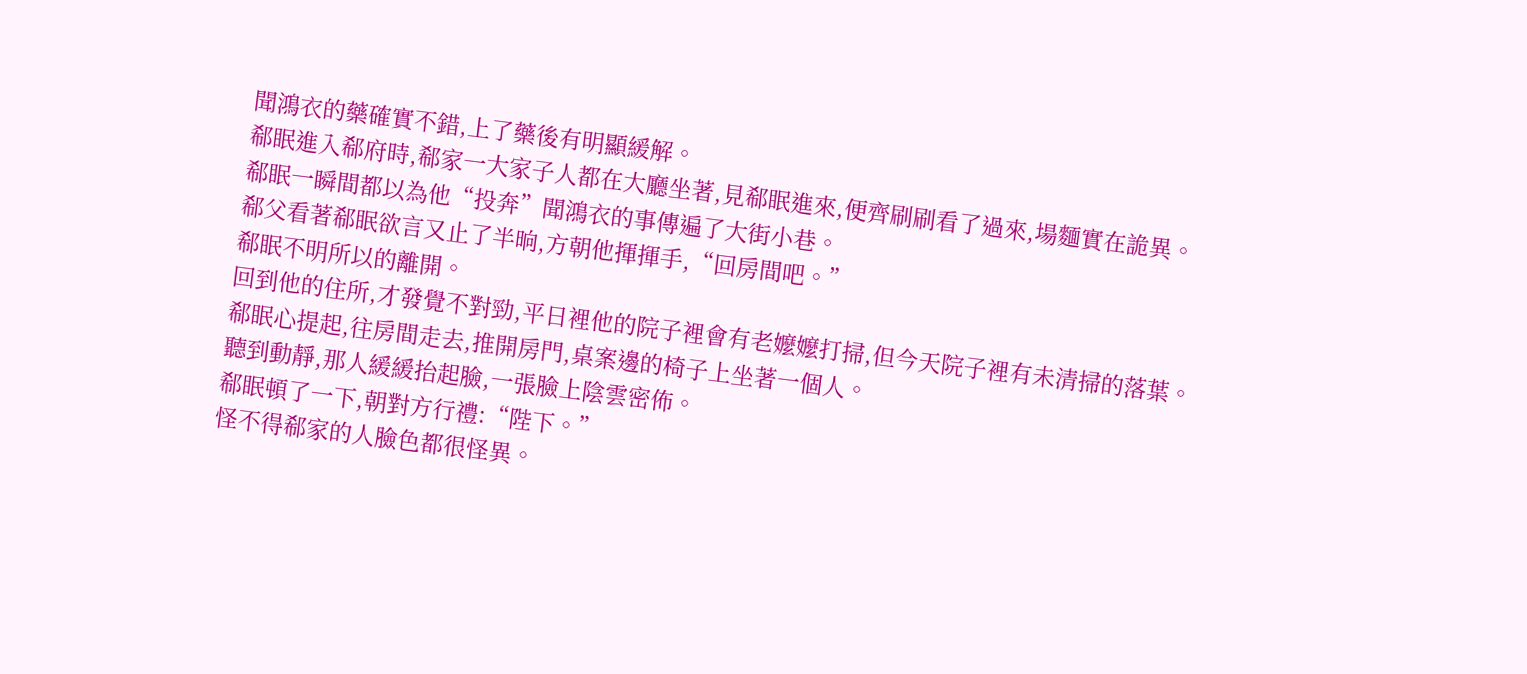聞鴻衣的藥確實不錯,上了藥後有明顯緩解。
郗眠進入郗府時,郗家一大家子人都在大廳坐著,見郗眠進來,便齊刷刷看了過來,場麵實在詭異。
郗眠一瞬間都以為他“投奔”聞鴻衣的事傳遍了大街小巷。
郗父看著郗眠欲言又止了半晌,方朝他揮揮手,“回房間吧。”
郗眠不明所以的離開。
回到他的住所,才發覺不對勁,平日裡他的院子裡會有老嬤嬤打掃,但今天院子裡有未清掃的落葉。
郗眠心提起,往房間走去,推開房門,桌案邊的椅子上坐著一個人。
聽到動靜,那人緩緩抬起臉,一張臉上陰雲密佈。
郗眠頓了一下,朝對方行禮:“陛下。”
怪不得郗家的人臉色都很怪異。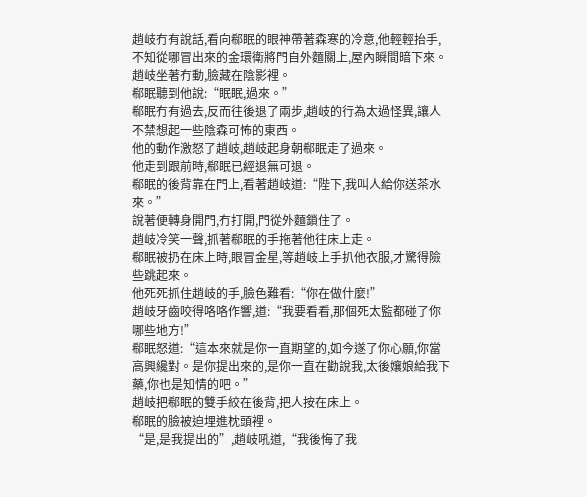趙岐冇有說話,看向郗眠的眼神帶著森寒的冷意,他輕輕抬手,不知從哪冒出來的金環衛將門自外麵關上,屋內瞬間暗下來。
趙岐坐著冇動,臉藏在陰影裡。
郗眠聽到他說:“眠眠,過來。”
郗眠冇有過去,反而往後退了兩步,趙岐的行為太過怪異,讓人不禁想起一些陰森可怖的東西。
他的動作激怒了趙岐,趙岐起身朝郗眠走了過來。
他走到跟前時,郗眠已經退無可退。
郗眠的後背靠在門上,看著趙岐道:“陛下,我叫人給你送茶水來。”
說著便轉身開門,冇打開,門從外麵鎖住了。
趙岐冷笑一聲,抓著郗眠的手拖著他往床上走。
郗眠被扔在床上時,眼冒金星,等趙岐上手扒他衣服,才驚得險些跳起來。
他死死抓住趙岐的手,臉色難看:“你在做什麼!”
趙岐牙齒咬得咯咯作響,道:“我要看看,那個死太監都碰了你哪些地方!”
郗眠怒道:“這本來就是你一直期望的,如今遂了你心願,你當高興纔對。是你提出來的,是你一直在勸說我,太後孃娘給我下藥,你也是知情的吧。”
趙岐把郗眠的雙手絞在後背,把人按在床上。
郗眠的臉被迫埋進枕頭裡。
“是,是我提出的”,趙岐吼道,“我後悔了我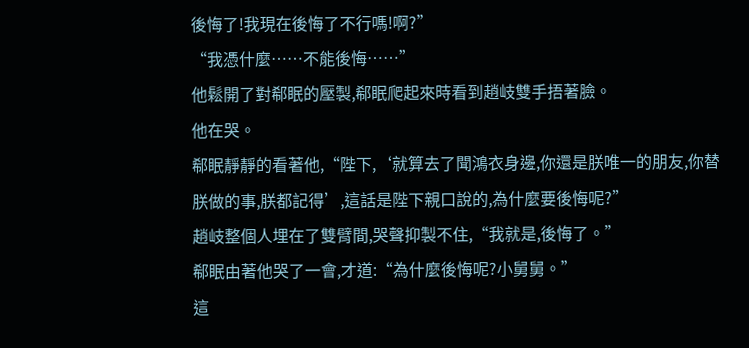後悔了!我現在後悔了不行嗎!啊?”
“我憑什麼……不能後悔……”
他鬆開了對郗眠的壓製,郗眠爬起來時看到趙岐雙手捂著臉。
他在哭。
郗眠靜靜的看著他,“陛下,‘就算去了聞鴻衣身邊,你還是朕唯一的朋友,你替朕做的事,朕都記得’,這話是陛下親口說的,為什麼要後悔呢?”
趙岐整個人埋在了雙臂間,哭聲抑製不住,“我就是,後悔了。”
郗眠由著他哭了一會,才道:“為什麼後悔呢?小舅舅。”
這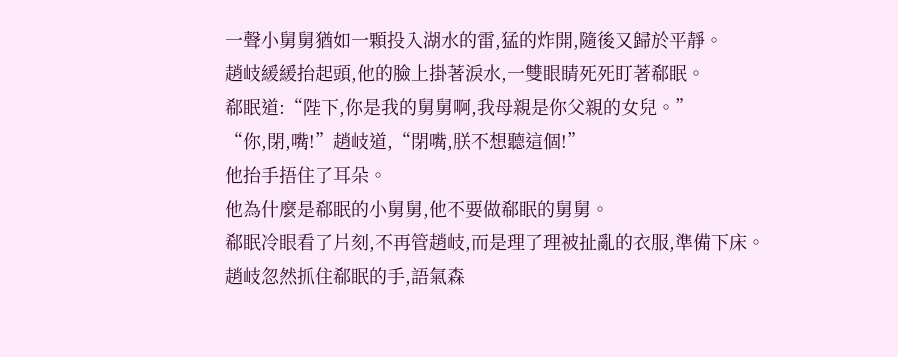一聲小舅舅猶如一顆投入湖水的雷,猛的炸開,隨後又歸於平靜。
趙岐緩緩抬起頭,他的臉上掛著淚水,一雙眼睛死死盯著郗眠。
郗眠道:“陛下,你是我的舅舅啊,我母親是你父親的女兒。”
“你,閉,嘴!”趙岐道,“閉嘴,朕不想聽這個!”
他抬手捂住了耳朵。
他為什麼是郗眠的小舅舅,他不要做郗眠的舅舅。
郗眠冷眼看了片刻,不再管趙岐,而是理了理被扯亂的衣服,準備下床。
趙岐忽然抓住郗眠的手,語氣森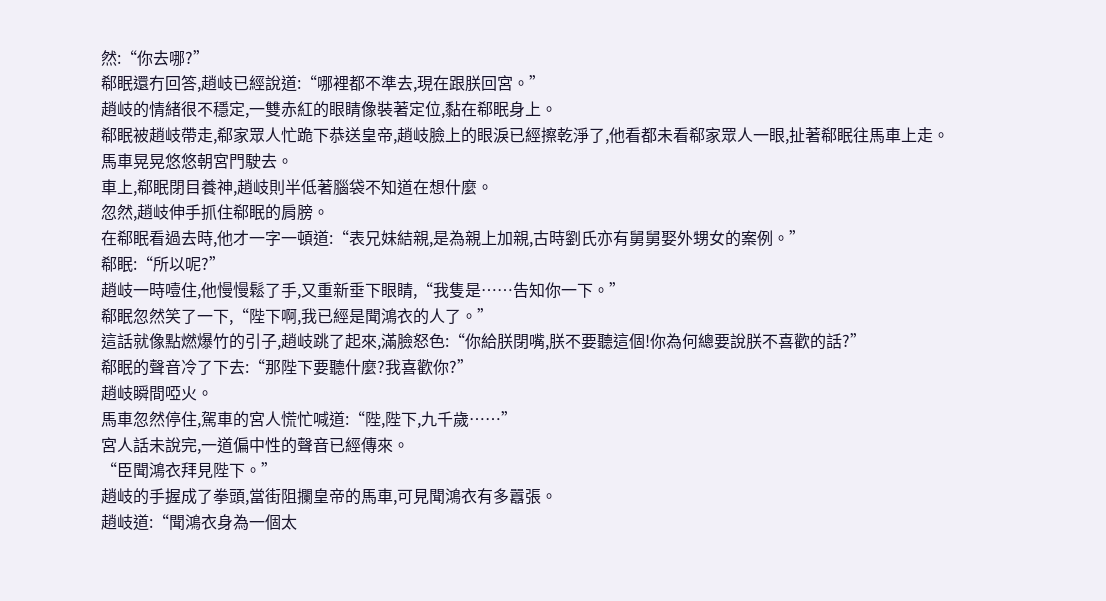然:“你去哪?”
郗眠還冇回答,趙岐已經說道:“哪裡都不準去,現在跟朕回宮。”
趙岐的情緒很不穩定,一雙赤紅的眼睛像裝著定位,黏在郗眠身上。
郗眠被趙岐帶走,郗家眾人忙跪下恭送皇帝,趙岐臉上的眼淚已經擦乾淨了,他看都未看郗家眾人一眼,扯著郗眠往馬車上走。
馬車晃晃悠悠朝宮門駛去。
車上,郗眠閉目養神,趙岐則半低著腦袋不知道在想什麼。
忽然,趙岐伸手抓住郗眠的肩膀。
在郗眠看過去時,他才一字一頓道:“表兄妹結親,是為親上加親,古時劉氏亦有舅舅娶外甥女的案例。”
郗眠:“所以呢?”
趙岐一時噎住,他慢慢鬆了手,又重新垂下眼睛,“我隻是……告知你一下。”
郗眠忽然笑了一下,“陛下啊,我已經是聞鴻衣的人了。”
這話就像點燃爆竹的引子,趙岐跳了起來,滿臉怒色:“你給朕閉嘴,朕不要聽這個!你為何總要說朕不喜歡的話?”
郗眠的聲音冷了下去:“那陛下要聽什麼?我喜歡你?”
趙岐瞬間啞火。
馬車忽然停住,駕車的宮人慌忙喊道:“陛,陛下,九千歲……”
宮人話未說完,一道偏中性的聲音已經傳來。
“臣聞鴻衣拜見陛下。”
趙岐的手握成了拳頭,當街阻攔皇帝的馬車,可見聞鴻衣有多囂張。
趙岐道:“聞鴻衣身為一個太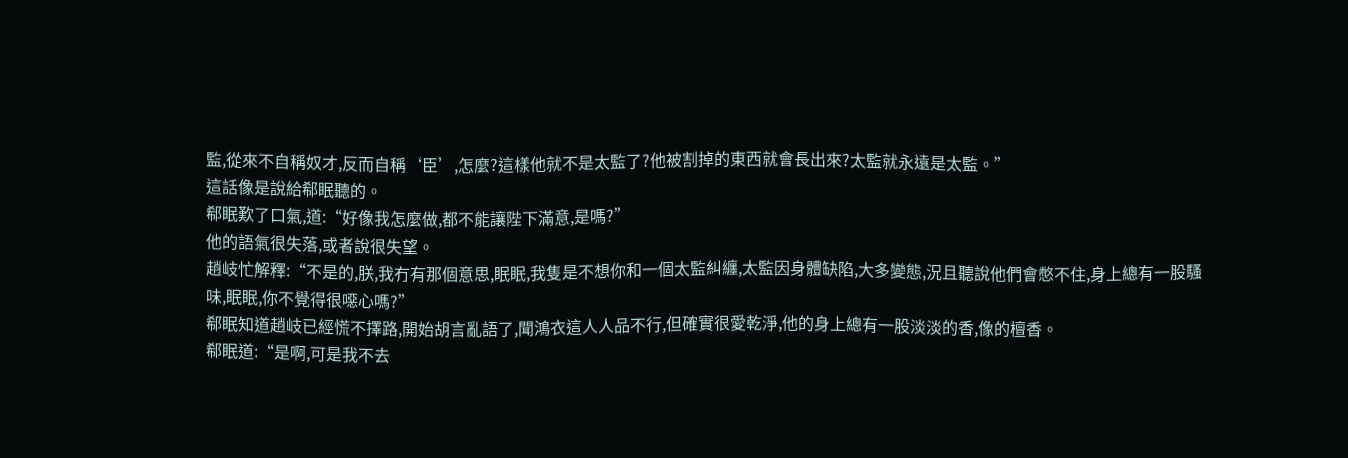監,從來不自稱奴才,反而自稱‘臣’,怎麼?這樣他就不是太監了?他被割掉的東西就會長出來?太監就永遠是太監。”
這話像是說給郗眠聽的。
郗眠歎了口氣,道:“好像我怎麼做,都不能讓陛下滿意,是嗎?”
他的語氣很失落,或者說很失望。
趙岐忙解釋:“不是的,朕,我冇有那個意思,眠眠,我隻是不想你和一個太監糾纏,太監因身體缺陷,大多變態,況且聽說他們會憋不住,身上總有一股騷味,眠眠,你不覺得很噁心嗎?”
郗眠知道趙岐已經慌不擇路,開始胡言亂語了,聞鴻衣這人人品不行,但確實很愛乾淨,他的身上總有一股淡淡的香,像的檀香。
郗眠道:“是啊,可是我不去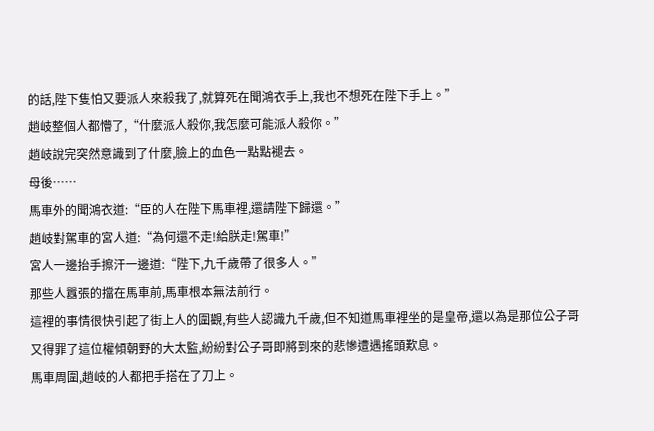的話,陛下隻怕又要派人來殺我了,就算死在聞鴻衣手上,我也不想死在陛下手上。”
趙岐整個人都懵了,“什麼派人殺你,我怎麼可能派人殺你。”
趙岐說完突然意識到了什麼,臉上的血色一點點褪去。
母後……
馬車外的聞鴻衣道:“臣的人在陛下馬車裡,還請陛下歸還。”
趙岐對駕車的宮人道:“為何還不走!給朕走!駕車!”
宮人一邊抬手擦汗一邊道:“陛下,九千歲帶了很多人。”
那些人囂張的擋在馬車前,馬車根本無法前行。
這裡的事情很快引起了街上人的圍觀,有些人認識九千歲,但不知道馬車裡坐的是皇帝,還以為是那位公子哥又得罪了這位權傾朝野的大太監,紛紛對公子哥即將到來的悲慘遭遇搖頭歎息。
馬車周圍,趙岐的人都把手搭在了刀上。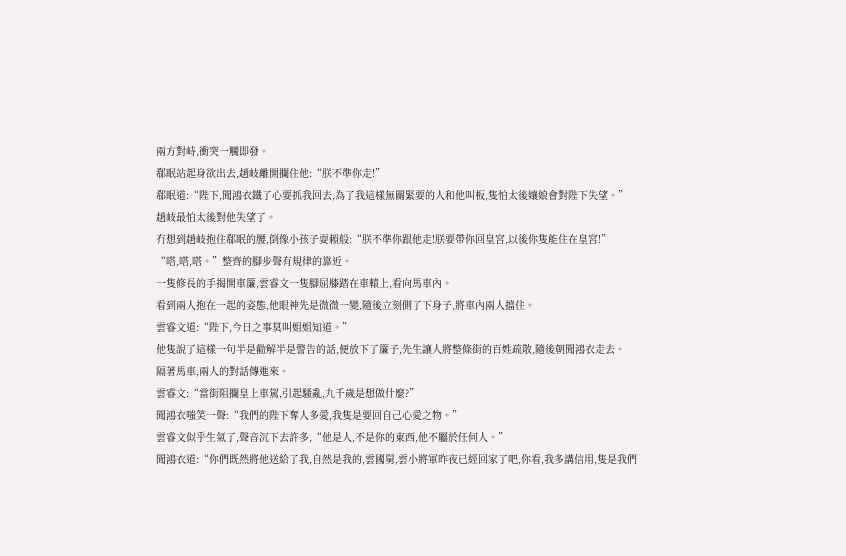兩方對峙,衝突一觸即發。
郗眠站起身欲出去,趙岐離開攔住他:“朕不準你走!”
郗眠道:“陛下,聞鴻衣鐵了心要抓我回去,為了我這樣無關緊要的人和他叫板,隻怕太後孃娘會對陛下失望。”
趙岐最怕太後對他失望了。
冇想到趙岐抱住郗眠的腰,倒像小孩子耍賴般:“朕不準你跟他走!朕要帶你回皇宮,以後你隻能住在皇宮!”
“嗒,嗒,嗒。”整齊的腳步聲有規律的靠近。
一隻修長的手揭開車簾,雲睿文一隻腳屈膝踏在車轅上,看向馬車內。
看到兩人抱在一起的姿態,他眼神先是微微一變,隨後立刻側了下身子,將車內兩人擋住。
雲睿文道:“陛下,今日之事莫叫姐姐知道。”
他隻說了這樣一句半是勸解半是警告的話,便放下了簾子,先生讓人將整條街的百姓疏散,隨後朝聞鴻衣走去。
隔著馬車,兩人的對話傳進來。
雲睿文:“當街阻攔皇上車駕,引起騷亂,九千歲是想做什麼?”
聞鴻衣嗤笑一聲:“我們的陛下奪人多愛,我隻是要回自己心愛之物。”
雲睿文似乎生氣了,聲音沉下去許多,“他是人,不是你的東西,他不屬於任何人。”
聞鴻衣道:“你們既然將他送給了我,自然是我的,雲國舅,雲小將軍昨夜已經回家了吧,你看,我多講信用,隻是我們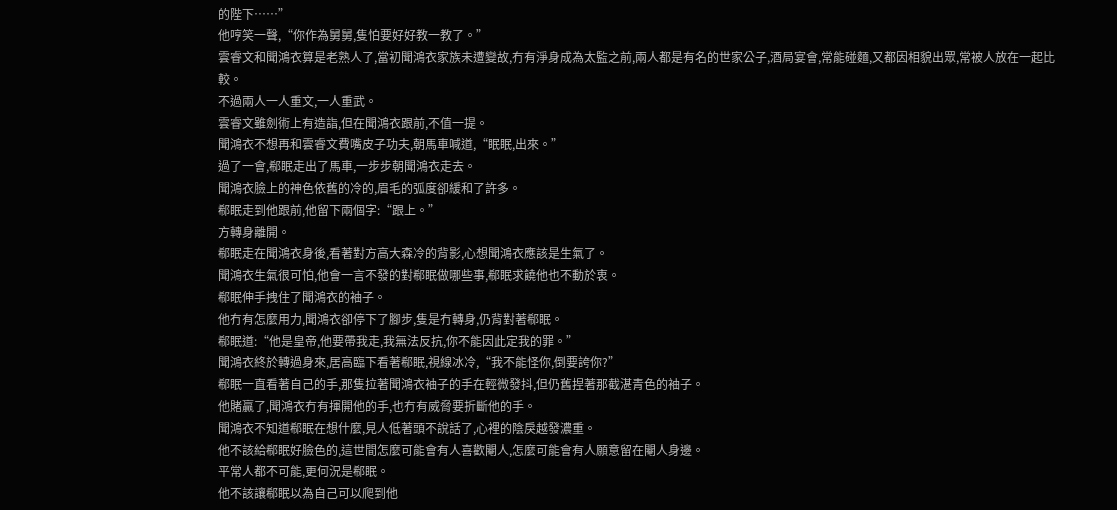的陛下……”
他哼笑一聲,“你作為舅舅,隻怕要好好教一教了。”
雲睿文和聞鴻衣算是老熟人了,當初聞鴻衣家族未遭變故,冇有淨身成為太監之前,兩人都是有名的世家公子,酒局宴會,常能碰麵,又都因相貌出眾,常被人放在一起比較。
不過兩人一人重文,一人重武。
雲睿文雖劍術上有造詣,但在聞鴻衣跟前,不值一提。
聞鴻衣不想再和雲睿文費嘴皮子功夫,朝馬車喊道,“眠眠,出來。”
過了一會,郗眠走出了馬車,一步步朝聞鴻衣走去。
聞鴻衣臉上的神色依舊的冷的,眉毛的弧度卻緩和了許多。
郗眠走到他跟前,他留下兩個字:“跟上。”
方轉身離開。
郗眠走在聞鴻衣身後,看著對方高大森冷的背影,心想聞鴻衣應該是生氣了。
聞鴻衣生氣很可怕,他會一言不發的對郗眠做哪些事,郗眠求饒他也不動於衷。
郗眠伸手拽住了聞鴻衣的袖子。
他冇有怎麼用力,聞鴻衣卻停下了腳步,隻是冇轉身,仍背對著郗眠。
郗眠道:“他是皇帝,他要帶我走,我無法反抗,你不能因此定我的罪。”
聞鴻衣終於轉過身來,居高臨下看著郗眠,視線冰冷,“我不能怪你,倒要誇你?”
郗眠一直看著自己的手,那隻拉著聞鴻衣袖子的手在輕微發抖,但仍舊捏著那截湛青色的袖子。
他賭贏了,聞鴻衣冇有揮開他的手,也冇有威脅要折斷他的手。
聞鴻衣不知道郗眠在想什麼,見人低著頭不說話了,心裡的陰戾越發濃重。
他不該給郗眠好臉色的,這世間怎麼可能會有人喜歡閹人,怎麼可能會有人願意留在閹人身邊。
平常人都不可能,更何況是郗眠。
他不該讓郗眠以為自己可以爬到他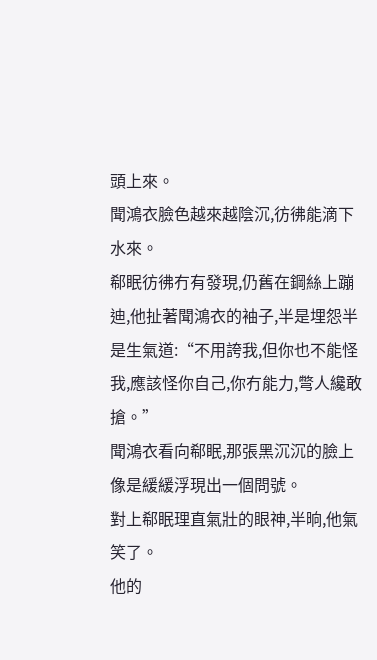頭上來。
聞鴻衣臉色越來越陰沉,彷彿能滴下水來。
郗眠彷彿冇有發現,仍舊在鋼絲上蹦迪,他扯著聞鴻衣的袖子,半是埋怨半是生氣道:“不用誇我,但你也不能怪我,應該怪你自己,你冇能力,彆人纔敢搶。”
聞鴻衣看向郗眠,那張黑沉沉的臉上像是緩緩浮現出一個問號。
對上郗眠理直氣壯的眼神,半晌,他氣笑了。
他的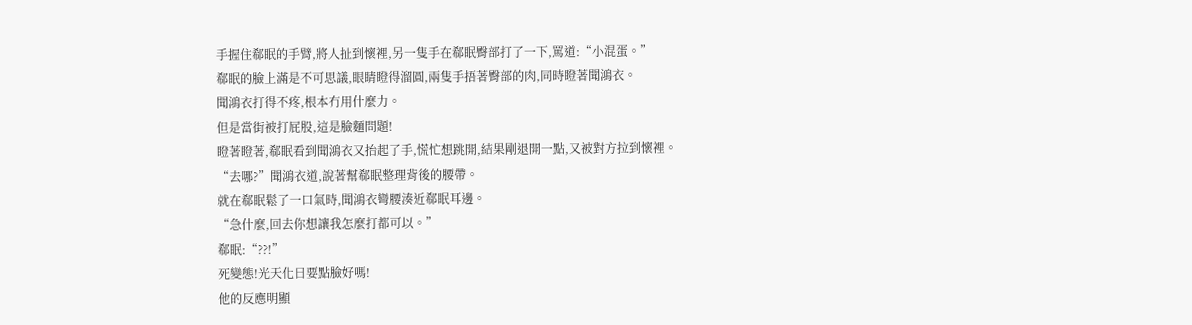手握住郗眠的手臂,將人扯到懷裡,另一隻手在郗眠臀部打了一下,罵道:“小混蛋。”
郗眠的臉上滿是不可思議,眼睛瞪得溜圓,兩隻手捂著臀部的肉,同時瞪著聞鴻衣。
聞鴻衣打得不疼,根本冇用什麼力。
但是當街被打屁股,這是臉麵問題!
瞪著瞪著,郗眠看到聞鴻衣又抬起了手,慌忙想跳開,結果剛退開一點,又被對方拉到懷裡。
“去哪?”聞鴻衣道,說著幫郗眠整理背後的腰帶。
就在郗眠鬆了一口氣時,聞鴻衣彎腰湊近郗眠耳邊。
“急什麼,回去你想讓我怎麼打都可以。”
郗眠:“??!”
死變態!光天化日要點臉好嗎!
他的反應明顯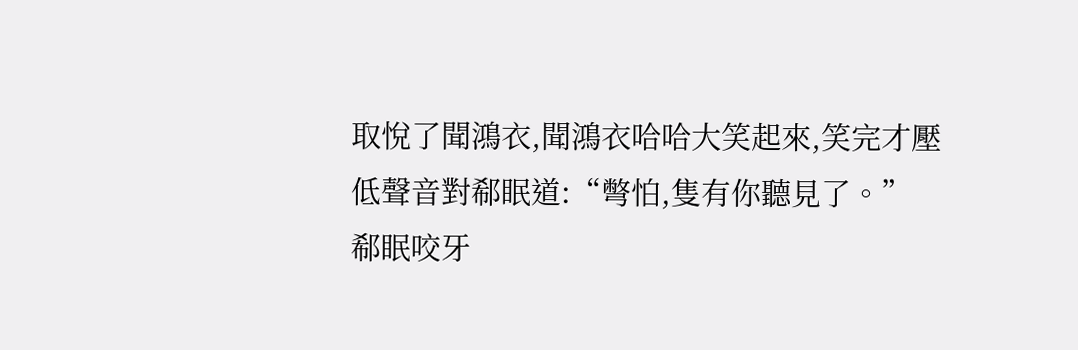取悅了聞鴻衣,聞鴻衣哈哈大笑起來,笑完才壓低聲音對郗眠道:“彆怕,隻有你聽見了。”
郗眠咬牙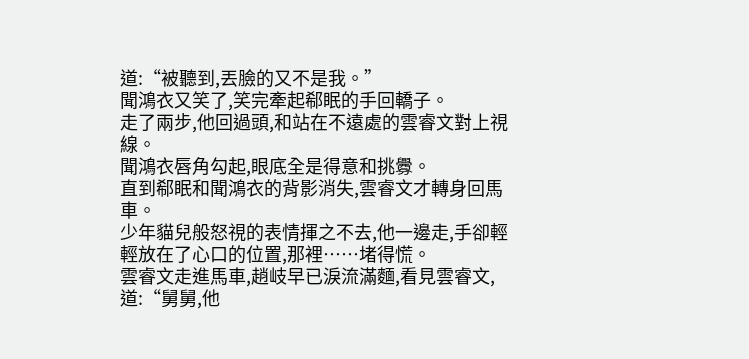道:“被聽到,丟臉的又不是我。”
聞鴻衣又笑了,笑完牽起郗眠的手回轎子。
走了兩步,他回過頭,和站在不遠處的雲睿文對上視線。
聞鴻衣唇角勾起,眼底全是得意和挑釁。
直到郗眠和聞鴻衣的背影消失,雲睿文才轉身回馬車。
少年貓兒般怒視的表情揮之不去,他一邊走,手卻輕輕放在了心口的位置,那裡……堵得慌。
雲睿文走進馬車,趙岐早已淚流滿麵,看見雲睿文,道:“舅舅,他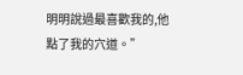明明說過最喜歡我的,他點了我的穴道。”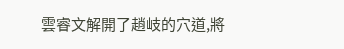雲睿文解開了趙岐的穴道,將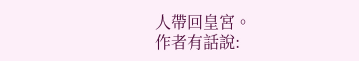人帶回皇宮。
作者有話說: